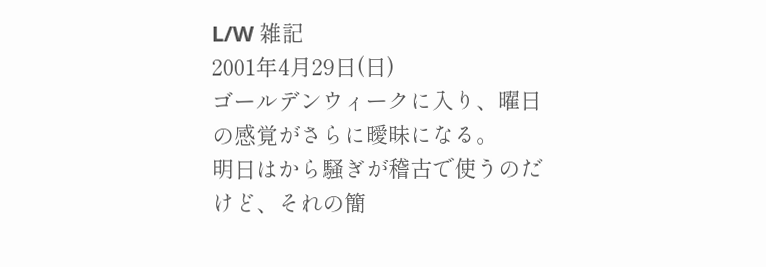L/W 雑記
2001年4月29日(日)
ゴールデンウィークに入り、曜日の感覚がさらに曖昧になる。
明日はから騒ぎが稽古で使うのだけど、それの簡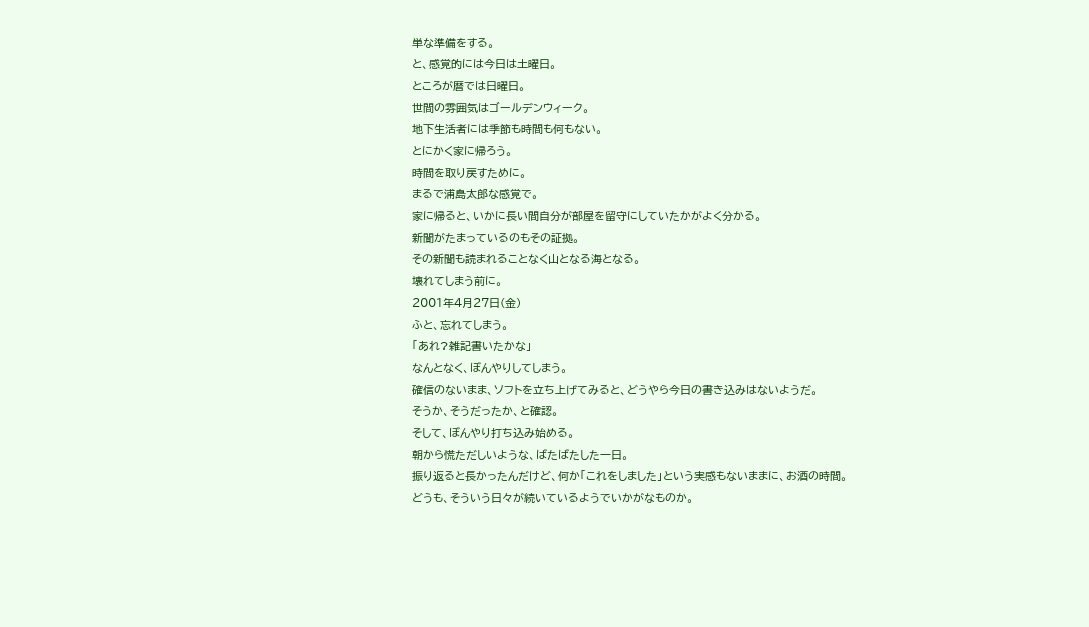単な準備をする。
と、感覚的には今日は土曜日。
ところが暦では日曜日。
世間の雰囲気はゴールデンウィーク。
地下生活者には季節も時間も何もない。
とにかく家に帰ろう。
時間を取り戻すために。
まるで浦島太郎な感覚で。
家に帰ると、いかに長い間自分が部屋を留守にしていたかがよく分かる。
新聞がたまっているのもその証拠。
その新聞も読まれることなく山となる海となる。
壊れてしまう前に。
2001年4月27日(金)
ふと、忘れてしまう。
「あれ?雑記書いたかな」
なんとなく、ぼんやりしてしまう。
確信のないまま、ソフトを立ち上げてみると、どうやら今日の書き込みはないようだ。
そうか、そうだったか、と確認。
そして、ぼんやり打ち込み始める。
朝から慌ただしいような、ばたばたした一日。
振り返ると長かったんだけど、何か「これをしました」という実感もないままに、お酒の時間。
どうも、そういう日々が続いているようでいかがなものか。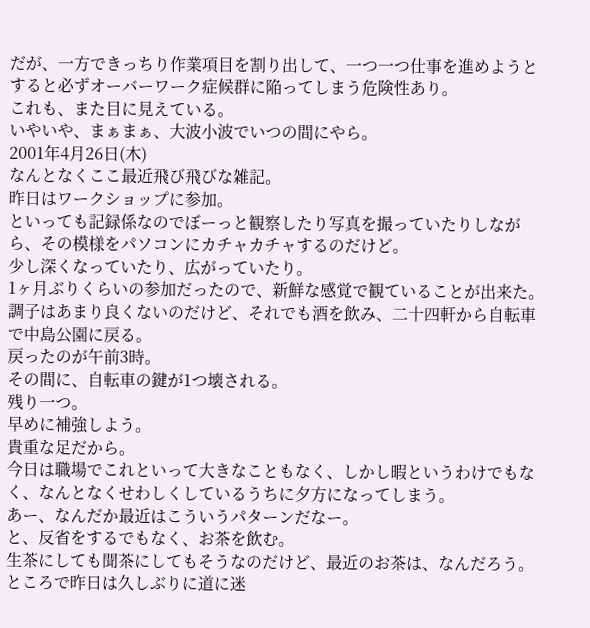だが、一方できっちり作業項目を割り出して、一つ一つ仕事を進めようとすると必ずオーバーワーク症候群に陥ってしまう危険性あり。
これも、また目に見えている。
いやいや、まぁまぁ、大波小波でいつの間にやら。
2001年4月26日(木)
なんとなくここ最近飛び飛びな雑記。
昨日はワークショップに参加。
といっても記録係なのでぼーっと観察したり写真を撮っていたりしながら、その模様をパソコンにカチャカチャするのだけど。
少し深くなっていたり、広がっていたり。
1ヶ月ぶりくらいの参加だったので、新鮮な感覚で観ていることが出来た。
調子はあまり良くないのだけど、それでも酒を飲み、二十四軒から自転車で中島公園に戻る。
戻ったのが午前3時。
その間に、自転車の鍵が1つ壊される。
残り一つ。
早めに補強しよう。
貴重な足だから。
今日は職場でこれといって大きなこともなく、しかし暇というわけでもなく、なんとなくせわしくしているうちに夕方になってしまう。
あー、なんだか最近はこういうパターンだなー。
と、反省をするでもなく、お茶を飲む。
生茶にしても聞茶にしてもそうなのだけど、最近のお茶は、なんだろう。
ところで昨日は久しぶりに道に迷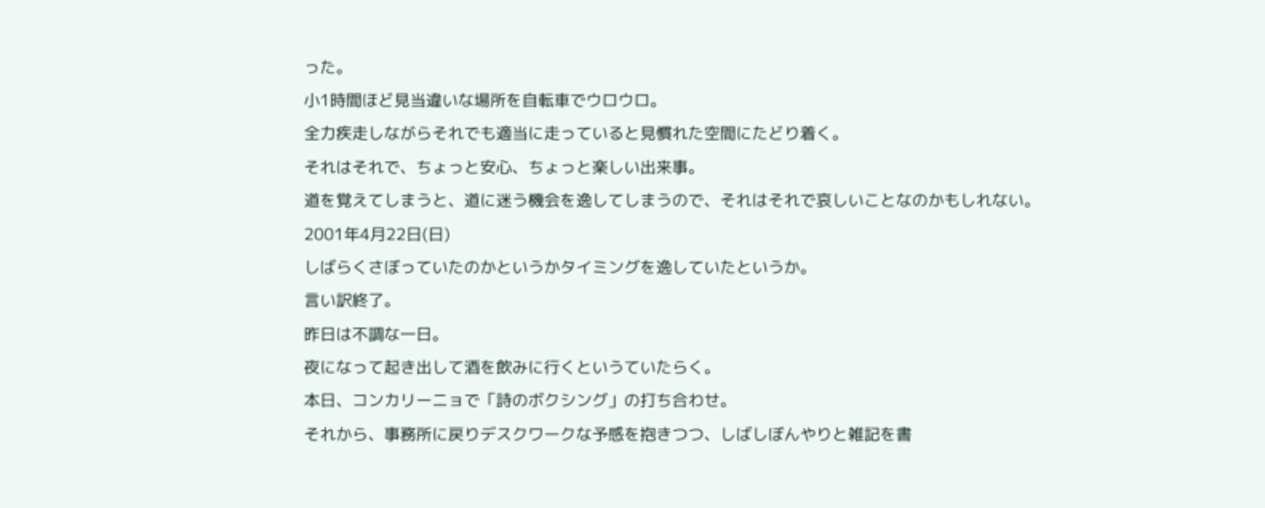った。
小1時間ほど見当違いな場所を自転車でウロウロ。
全力疾走しながらそれでも適当に走っていると見慣れた空間にたどり着く。
それはそれで、ちょっと安心、ちょっと楽しい出来事。
道を覚えてしまうと、道に迷う機会を逸してしまうので、それはそれで哀しいことなのかもしれない。
2001年4月22日(日)
しばらくさぼっていたのかというかタイミングを逸していたというか。
言い訳終了。
昨日は不調な一日。
夜になって起き出して酒を飲みに行くというていたらく。
本日、コンカリーニョで「詩のボクシング」の打ち合わせ。
それから、事務所に戻りデスクワークな予感を抱きつつ、しばしぼんやりと雑記を書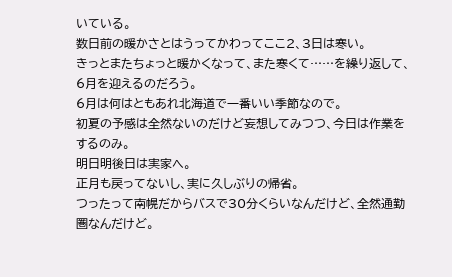いている。
数日前の暖かさとはうってかわってここ2、3日は寒い。
きっとまたちょっと暖かくなって、また寒くて……を繰り返して、6月を迎えるのだろう。
6月は何はともあれ北海道で一番いい季節なので。
初夏の予感は全然ないのだけど妄想してみつつ、今日は作業をするのみ。
明日明後日は実家へ。
正月も戻ってないし、実に久しぶりの帰省。
つったって南幌だからバスで30分くらいなんだけど、全然通勤圏なんだけど。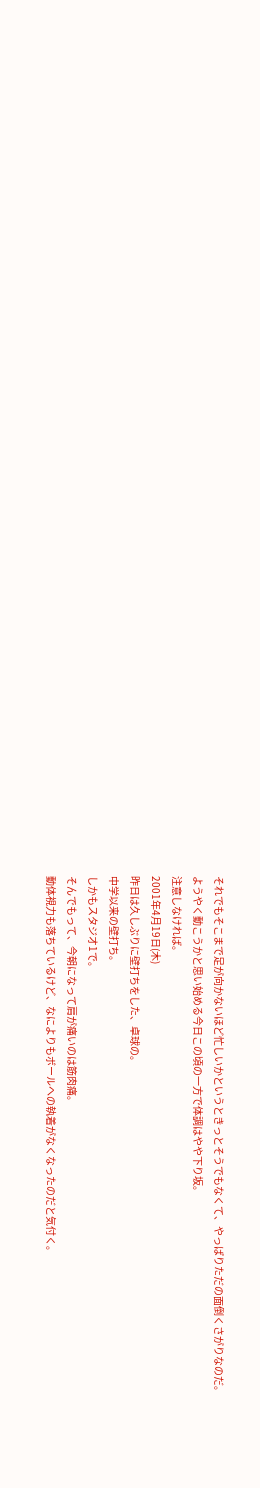それでもそこまで足が向かないほど忙しいかというときっとそうでもなくて、やっぱりただの面倒くさがりなのだ。
ようやく動こうかと思い始める今日この頃の一方で体調はやや下り坂。
注意しなければ。
2001年4月19日(木)
昨日は久しぶりに壁打ちをした、卓球の。
中学以来の壁打ち。
しかもスタジオ1で。
そんでもって、今朝になって肩が痛いのは筋肉痛。
動体視力も落ちているけど、なによりもボールへの執着がなくなったのだと気付く。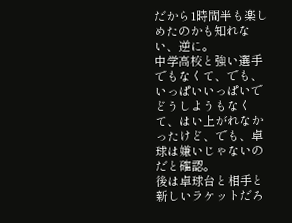だから1時間半も楽しめたのかも知れない、逆に。
中学高校と強い選手でもなくて、でも、いっぱいいっぱいでどうしようもなくて、はい上がれなかったけど、でも、卓球は嫌いじゃないのだと確認。
後は卓球台と相手と新しいラケットだろ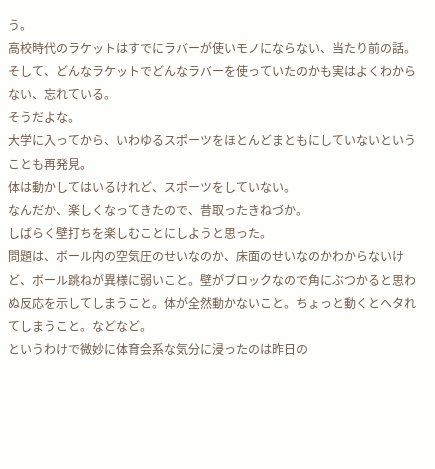う。
高校時代のラケットはすでにラバーが使いモノにならない、当たり前の話。
そして、どんなラケットでどんなラバーを使っていたのかも実はよくわからない、忘れている。
そうだよな。
大学に入ってから、いわゆるスポーツをほとんどまともにしていないということも再発見。
体は動かしてはいるけれど、スポーツをしていない。
なんだか、楽しくなってきたので、昔取ったきねづか。
しばらく壁打ちを楽しむことにしようと思った。
問題は、ボール内の空気圧のせいなのか、床面のせいなのかわからないけど、ボール跳ねが異様に弱いこと。壁がブロックなので角にぶつかると思わぬ反応を示してしまうこと。体が全然動かないこと。ちょっと動くとヘタれてしまうこと。などなど。
というわけで微妙に体育会系な気分に浸ったのは昨日の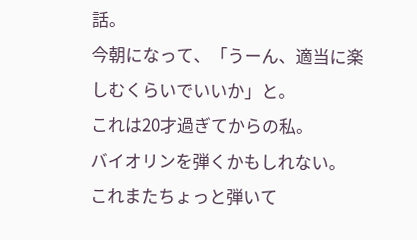話。
今朝になって、「うーん、適当に楽しむくらいでいいか」と。
これは20才過ぎてからの私。
バイオリンを弾くかもしれない。
これまたちょっと弾いて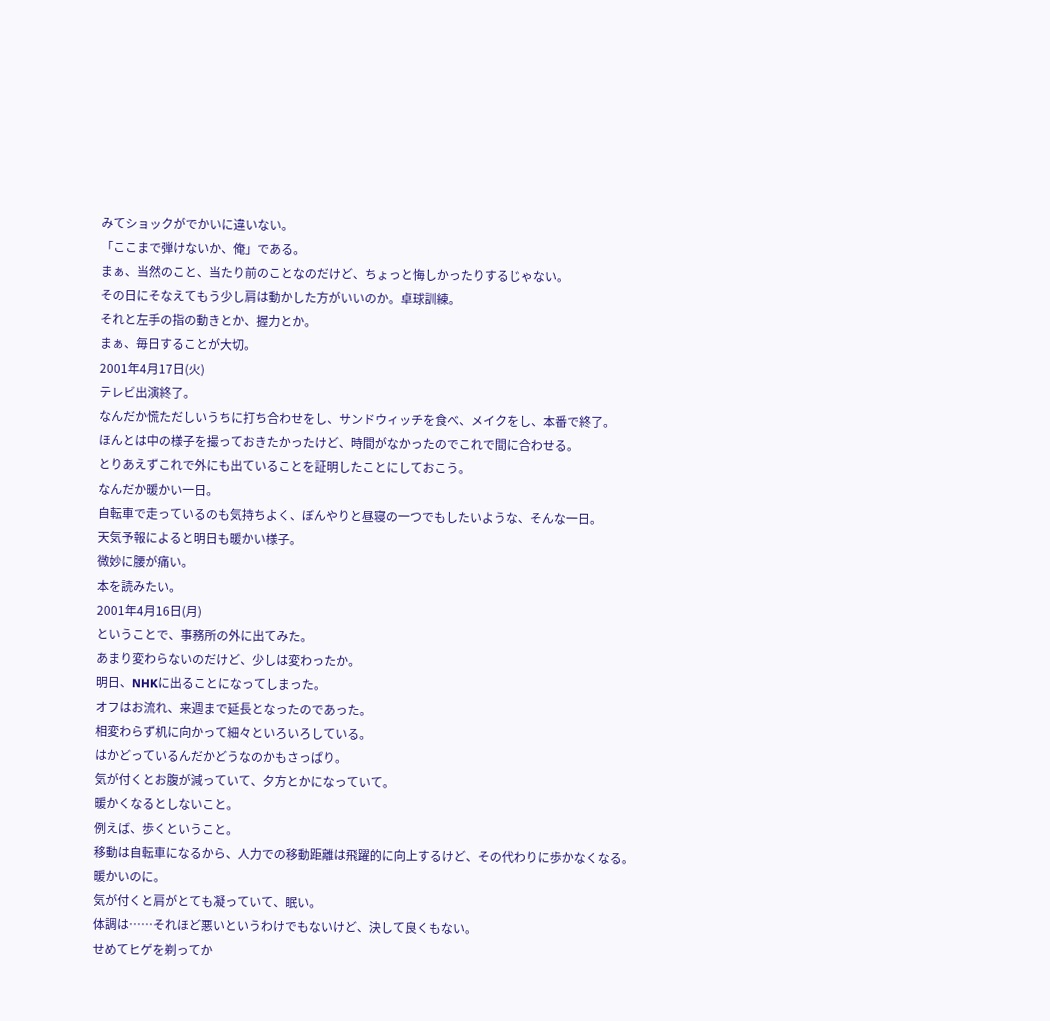みてショックがでかいに違いない。
「ここまで弾けないか、俺」である。
まぁ、当然のこと、当たり前のことなのだけど、ちょっと悔しかったりするじゃない。
その日にそなえてもう少し肩は動かした方がいいのか。卓球訓練。
それと左手の指の動きとか、握力とか。
まぁ、毎日することが大切。
2001年4月17日(火)
テレビ出演終了。
なんだか慌ただしいうちに打ち合わせをし、サンドウィッチを食べ、メイクをし、本番で終了。
ほんとは中の様子を撮っておきたかったけど、時間がなかったのでこれで間に合わせる。
とりあえずこれで外にも出ていることを証明したことにしておこう。
なんだか暖かい一日。
自転車で走っているのも気持ちよく、ぼんやりと昼寝の一つでもしたいような、そんな一日。
天気予報によると明日も暖かい様子。
微妙に腰が痛い。
本を読みたい。
2001年4月16日(月)
ということで、事務所の外に出てみた。
あまり変わらないのだけど、少しは変わったか。
明日、NHKに出ることになってしまった。
オフはお流れ、来週まで延長となったのであった。
相変わらず机に向かって細々といろいろしている。
はかどっているんだかどうなのかもさっぱり。
気が付くとお腹が減っていて、夕方とかになっていて。
暖かくなるとしないこと。
例えば、歩くということ。
移動は自転車になるから、人力での移動距離は飛躍的に向上するけど、その代わりに歩かなくなる。
暖かいのに。
気が付くと肩がとても凝っていて、眠い。
体調は……それほど悪いというわけでもないけど、決して良くもない。
せめてヒゲを剃ってか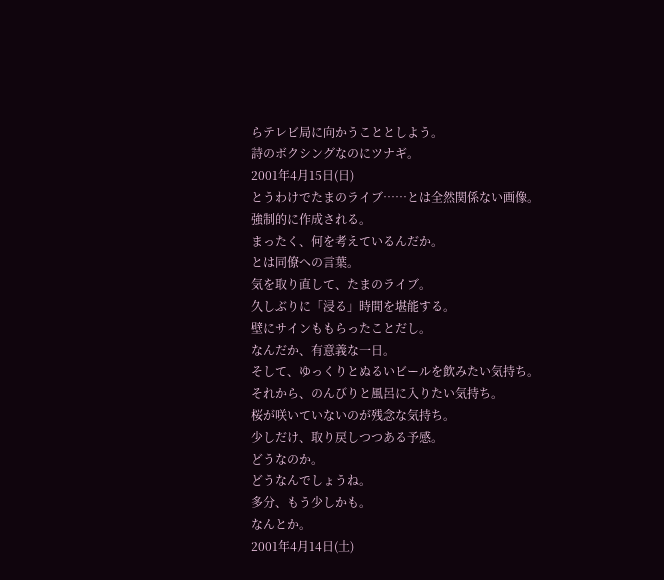らテレビ局に向かうこととしよう。
詩のボクシングなのにツナギ。
2001年4月15日(日)
とうわけでたまのライブ……とは全然関係ない画像。
強制的に作成される。
まったく、何を考えているんだか。
とは同僚への言葉。
気を取り直して、たまのライブ。
久しぶりに「浸る」時間を堪能する。
壁にサインももらったことだし。
なんだか、有意義な一日。
そして、ゆっくりとぬるいビールを飲みたい気持ち。
それから、のんびりと風呂に入りたい気持ち。
桜が咲いていないのが残念な気持ち。
少しだけ、取り戻しつつある予感。
どうなのか。
どうなんでしょうね。
多分、もう少しかも。
なんとか。
2001年4月14日(土)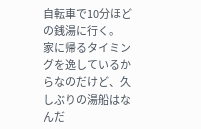自転車で10分ほどの銭湯に行く。
家に帰るタイミングを逸しているからなのだけど、久しぶりの湯船はなんだ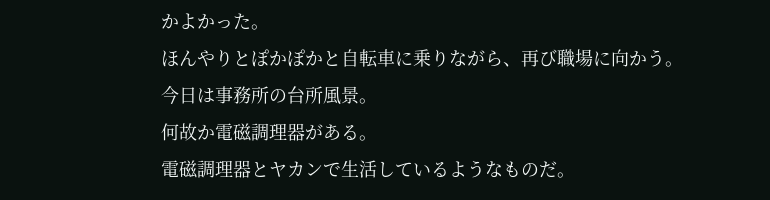かよかった。
ほんやりとぽかぽかと自転車に乗りながら、再び職場に向かう。
今日は事務所の台所風景。
何故か電磁調理器がある。
電磁調理器とヤカンで生活しているようなものだ。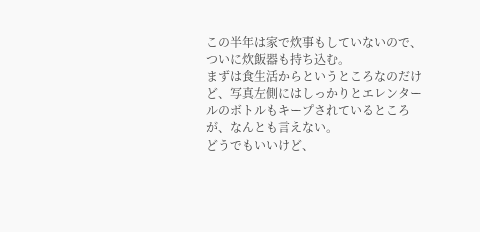この半年は家で炊事もしていないので、ついに炊飯器も持ち込む。
まずは食生活からというところなのだけど、写真左側にはしっかりとエレンタールのボトルもキープされているところが、なんとも言えない。
どうでもいいけど、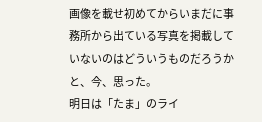画像を載せ初めてからいまだに事務所から出ている写真を掲載していないのはどういうものだろうかと、今、思った。
明日は「たま」のライ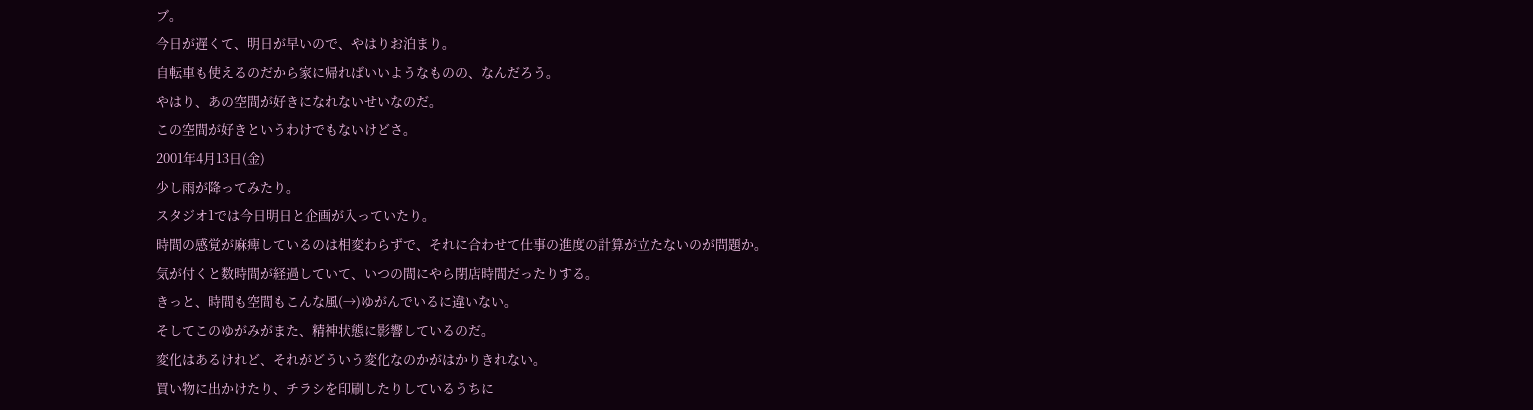ブ。
今日が遅くて、明日が早いので、やはりお泊まり。
自転車も使えるのだから家に帰ればいいようなものの、なんだろう。
やはり、あの空間が好きになれないせいなのだ。
この空間が好きというわけでもないけどさ。
2001年4月13日(金)
少し雨が降ってみたり。
スタジオ1では今日明日と企画が入っていたり。
時間の感覚が麻痺しているのは相変わらずで、それに合わせて仕事の進度の計算が立たないのが問題か。
気が付くと数時間が経過していて、いつの間にやら閉店時間だったりする。
きっと、時間も空間もこんな風(→)ゆがんでいるに違いない。
そしてこのゆがみがまた、精神状態に影響しているのだ。
変化はあるけれど、それがどういう変化なのかがはかりきれない。
買い物に出かけたり、チラシを印刷したりしているうちに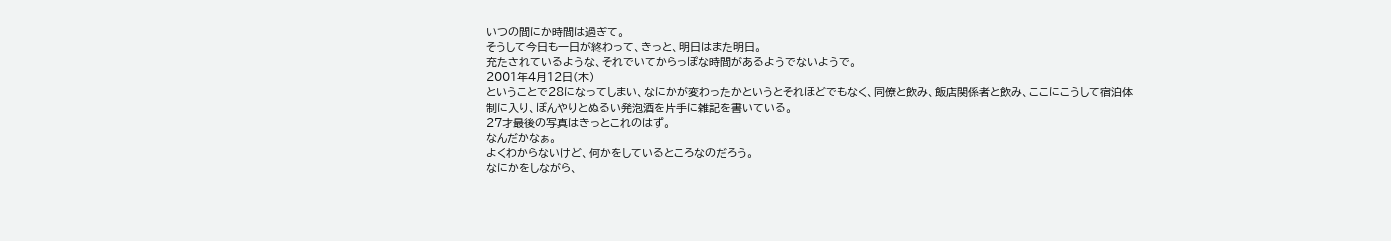いつの間にか時間は過ぎて。
そうして今日も一日が終わって、きっと、明日はまた明日。
充たされているような、それでいてからっぽな時間があるようでないようで。
2001年4月12日(木)
ということで28になってしまい、なにかが変わったかというとそれほどでもなく、同僚と飲み、飯店関係者と飲み、ここにこうして宿泊体制に入り、ぼんやりとぬるい発泡酒を片手に雑記を書いている。
27才最後の写真はきっとこれのはず。
なんだかなぁ。
よくわからないけど、何かをしているところなのだろう。
なにかをしながら、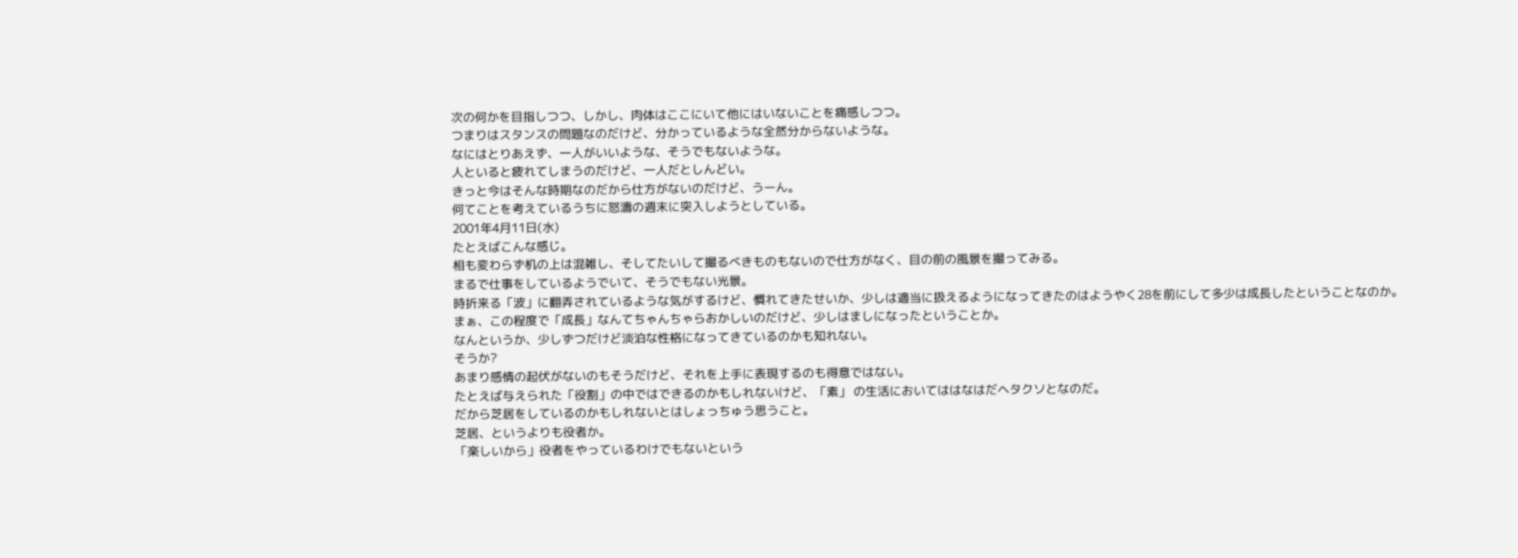次の何かを目指しつつ、しかし、肉体はここにいて他にはいないことを痛感しつつ。
つまりはスタンスの問題なのだけど、分かっているような全然分からないような。
なにはとりあえず、一人がいいような、そうでもないような。
人といると疲れてしまうのだけど、一人だとしんどい。
きっと今はそんな時期なのだから仕方がないのだけど、うーん。
何てことを考えているうちに怒濤の週末に突入しようとしている。
2001年4月11日(水)
たとえばこんな感じ。
相も変わらず机の上は混雑し、そしてたいして撮るべきものもないので仕方がなく、目の前の風景を撮ってみる。
まるで仕事をしているようでいて、そうでもない光景。
時折来る「波」に翻弄されているような気がするけど、慣れてきたせいか、少しは適当に扱えるようになってきたのはようやく28を前にして多少は成長したということなのか。
まぁ、この程度で「成長」なんてちゃんちゃらおかしいのだけど、少しはましになったということか。
なんというか、少しずつだけど淡泊な性格になってきているのかも知れない。
そうか?
あまり感情の起伏がないのもそうだけど、それを上手に表現するのも得意ではない。
たとえば与えられた「役割」の中ではできるのかもしれないけど、「素」 の生活においてははなはだヘタクソとなのだ。
だから芝居をしているのかもしれないとはしょっちゅう思うこと。
芝居、というよりも役者か。
「楽しいから」役者をやっているわけでもないという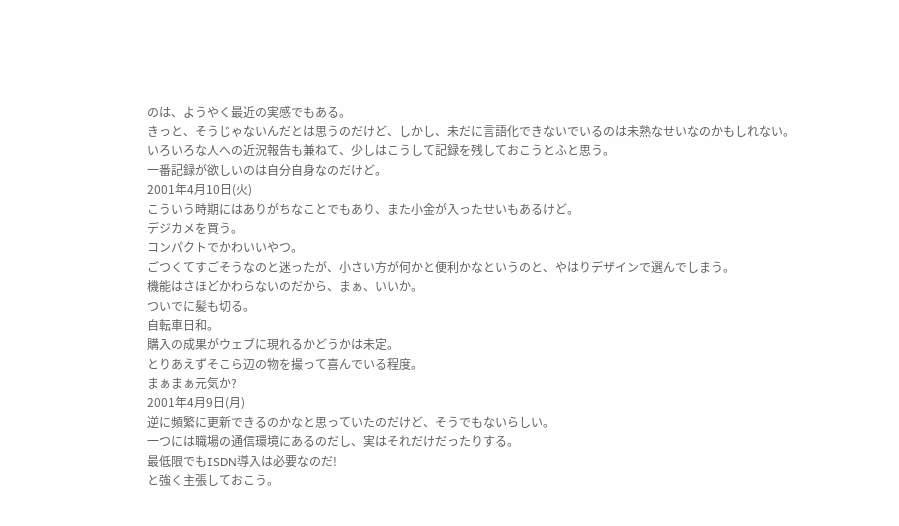のは、ようやく最近の実感でもある。
きっと、そうじゃないんだとは思うのだけど、しかし、未だに言語化できないでいるのは未熟なせいなのかもしれない。
いろいろな人への近況報告も兼ねて、少しはこうして記録を残しておこうとふと思う。
一番記録が欲しいのは自分自身なのだけど。
2001年4月10日(火)
こういう時期にはありがちなことでもあり、また小金が入ったせいもあるけど。
デジカメを買う。
コンパクトでかわいいやつ。
ごつくてすごそうなのと迷ったが、小さい方が何かと便利かなというのと、やはりデザインで選んでしまう。
機能はさほどかわらないのだから、まぁ、いいか。
ついでに髪も切る。
自転車日和。
購入の成果がウェブに現れるかどうかは未定。
とりあえずそこら辺の物を撮って喜んでいる程度。
まぁまぁ元気か?
2001年4月9日(月)
逆に頻繁に更新できるのかなと思っていたのだけど、そうでもないらしい。
一つには職場の通信環境にあるのだし、実はそれだけだったりする。
最低限でもISDN導入は必要なのだ!
と強く主張しておこう。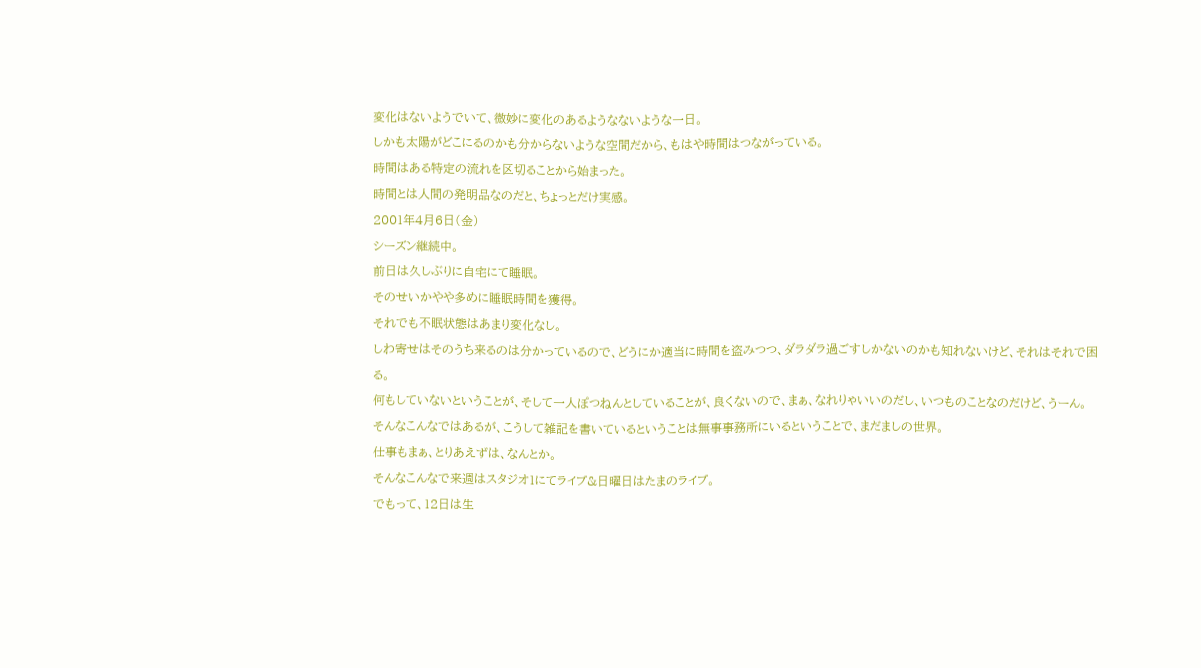変化はないようでいて、微妙に変化のあるようなないような一日。
しかも太陽がどこにるのかも分からないような空間だから、もはや時間はつながっている。
時間はある特定の流れを区切ることから始まった。
時間とは人間の発明品なのだと、ちょっとだけ実感。
2001年4月6日(金)
シーズン継続中。
前日は久しぶりに自宅にて睡眠。
そのせいかやや多めに睡眠時間を獲得。
それでも不眠状態はあまり変化なし。
しわ寄せはそのうち来るのは分かっているので、どうにか適当に時間を盗みつつ、ダラダラ過ごすしかないのかも知れないけど、それはそれで困る。
何もしていないということが、そして一人ぽつねんとしていることが、良くないので、まぁ、なれりゃいいのだし、いつものことなのだけど、うーん。
そんなこんなではあるが、こうして雑記を書いているということは無事事務所にいるということで、まだましの世界。
仕事もまぁ、とりあえずは、なんとか。
そんなこんなで来週はスタジオ1にてライブ&日曜日はたまのライブ。
でもって、12日は生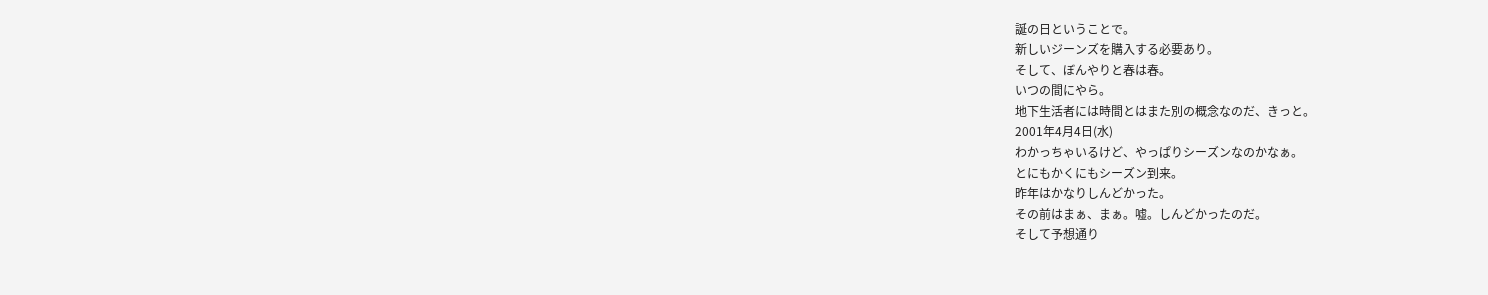誕の日ということで。
新しいジーンズを購入する必要あり。
そして、ぼんやりと春は春。
いつの間にやら。
地下生活者には時間とはまた別の概念なのだ、きっと。
2001年4月4日(水)
わかっちゃいるけど、やっぱりシーズンなのかなぁ。
とにもかくにもシーズン到来。
昨年はかなりしんどかった。
その前はまぁ、まぁ。嘘。しんどかったのだ。
そして予想通り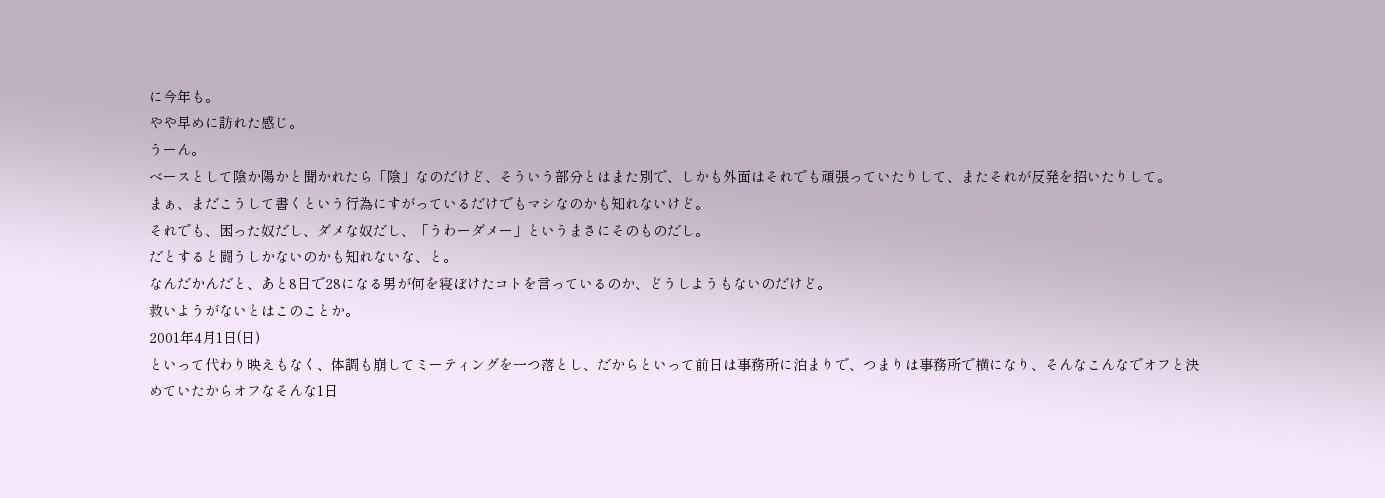に今年も。
やや早めに訪れた感じ。
うーん。
ベースとして陰か陽かと聞かれたら「陰」なのだけど、そういう部分とはまた別で、しかも外面はそれでも頑張っていたりして、またそれが反発を招いたりして。
まぁ、まだこうして書くという行為にすがっているだけでもマシなのかも知れないけど。
それでも、困った奴だし、ダメな奴だし、「うわーダメー」というまさにそのものだし。
だとすると闘うしかないのかも知れないな、と。
なんだかんだと、あと8日で28になる男が何を寝ぼけたコトを言っているのか、どうしようもないのだけど。
救いようがないとはこのことか。
2001年4月1日(日)
といって代わり映えもなく、体調も崩してミーティングを一つ落とし、だからといって前日は事務所に泊まりで、つまりは事務所で横になり、そんなこんなでオフと決めていたからオフなそんな1日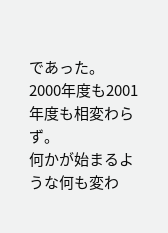であった。
2000年度も2001年度も相変わらず。
何かが始まるような何も変わ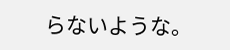らないような。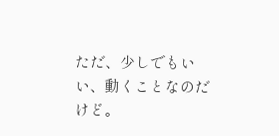ただ、少しでもいい、動くことなのだけど。